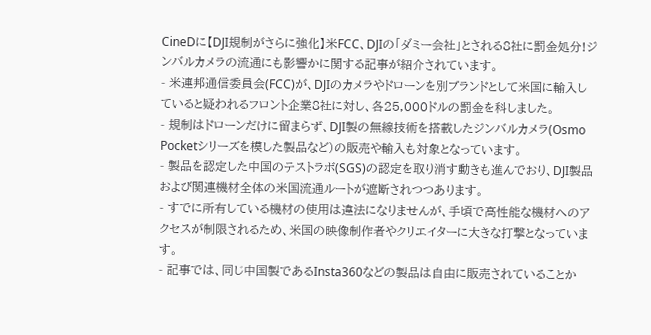CineDに【DJI規制がさらに強化】米FCC、DJIの「ダミー会社」とされる8社に罰金処分!ジンバルカメラの流通にも影響かに関する記事が紹介されています。
- 米連邦通信委員会(FCC)が、DJIのカメラやドローンを別ブランドとして米国に輸入していると疑われるフロント企業8社に対し、各25,000ドルの罰金を科しました。
- 規制はドローンだけに留まらず、DJI製の無線技術を搭載したジンバルカメラ(Osmo Pocketシリーズを模した製品など)の販売や輸入も対象となっています。
- 製品を認定した中国のテストラボ(SGS)の認定を取り消す動きも進んでおり、DJI製品および関連機材全体の米国流通ルートが遮断されつつあります。
- すでに所有している機材の使用は違法になりませんが、手頃で高性能な機材へのアクセスが制限されるため、米国の映像制作者やクリエイターに大きな打撃となっています。
- 記事では、同じ中国製であるInsta360などの製品は自由に販売されていることか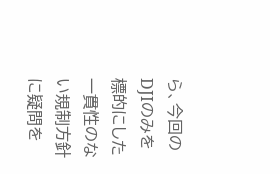ら、今回のDJIのみを標的にした一貫性のない規制方針に疑問を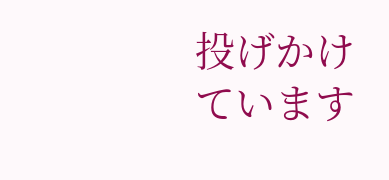投げかけています